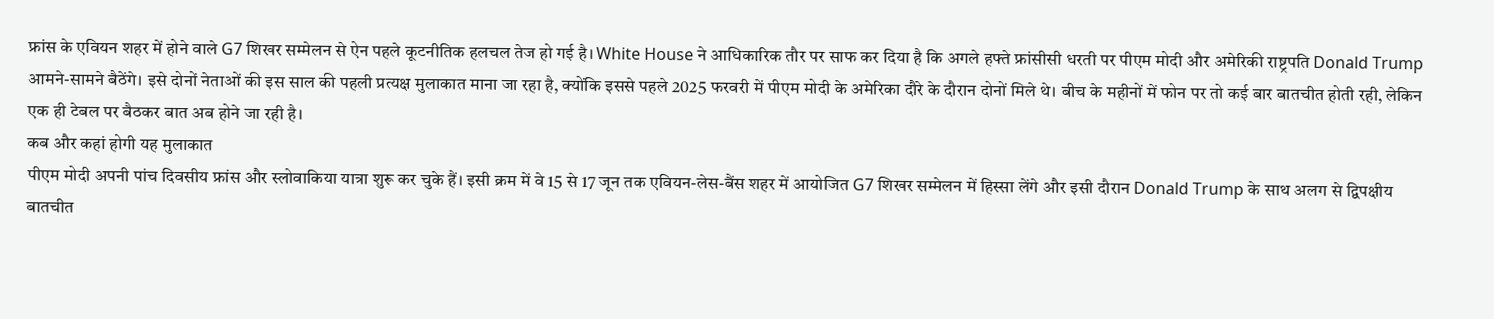फ्रांस के एवियन शहर में होने वाले G7 शिखर सम्मेलन से ऐन पहले कूटनीतिक हलचल तेज हो गई है। White House ने आधिकारिक तौर पर साफ कर दिया है कि अगले हफ्ते फ्रांसीसी धरती पर पीएम मोदी और अमेरिकी राष्ट्रपति Donald Trump आमने-सामने बैठेंगे। इसे दोनों नेताओं की इस साल की पहली प्रत्यक्ष मुलाकात माना जा रहा है, क्योंकि इससे पहले 2025 फरवरी में पीएम मोदी के अमेरिका दौरे के दौरान दोनों मिले थे। बीच के महीनों में फोन पर तो कई बार बातचीत होती रही, लेकिन एक ही टेबल पर बैठकर बात अब होने जा रही है।
कब और कहां होगी यह मुलाकात
पीएम मोदी अपनी पांच दिवसीय फ्रांस और स्लोवाकिया यात्रा शुरू कर चुके हैं। इसी क्रम में वे 15 से 17 जून तक एवियन-लेस-बैंस शहर में आयोजित G7 शिखर सम्मेलन में हिस्सा लेंगे और इसी दौरान Donald Trump के साथ अलग से द्विपक्षीय बातचीत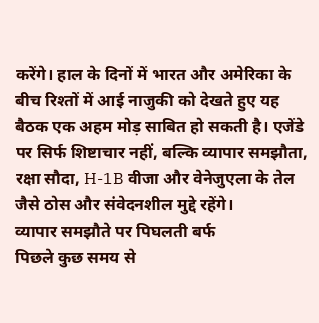करेंगे। हाल के दिनों में भारत और अमेरिका के बीच रिश्तों में आई नाजुकी को देखते हुए यह बैठक एक अहम मोड़ साबित हो सकती है। एजेंडे पर सिर्फ शिष्टाचार नहीं, बल्कि व्यापार समझौता, रक्षा सौदा, H-1B वीजा और वेनेजुएला के तेल जैसे ठोस और संवेदनशील मुद्दे रहेंगे।
व्यापार समझौते पर पिघलती बर्फ
पिछले कुछ समय से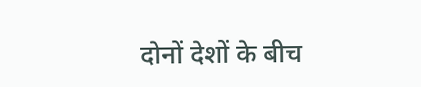दोनों देशों के बीच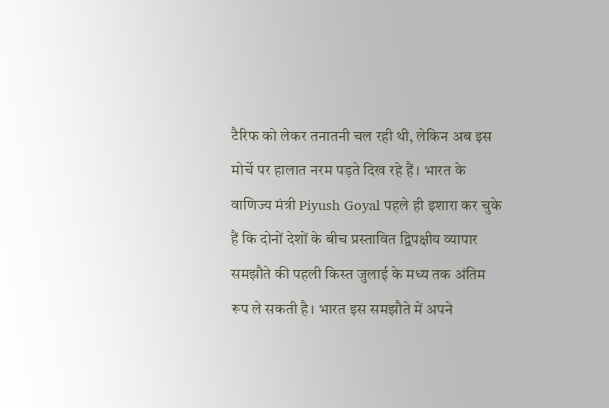टैरिफ को लेकर तनातनी चल रही थी, लेकिन अब इस मोर्चे पर हालात नरम पड़ते दिख रहे हैं। भारत के वाणिज्य मंत्री Piyush Goyal पहले ही इशारा कर चुके हैं कि दोनों देशों के बीच प्रस्तावित द्विपक्षीय व्यापार समझौते की पहली किस्त जुलाई के मध्य तक अंतिम रूप ले सकती है। भारत इस समझौते में अपने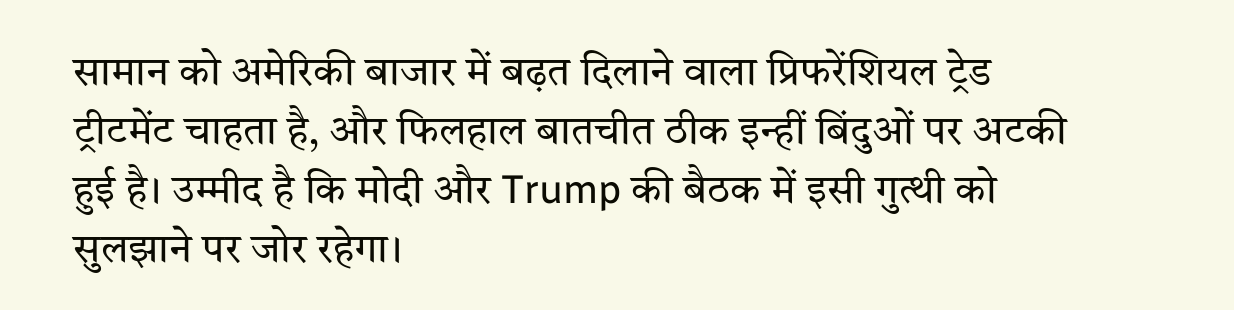सामान को अमेरिकी बाजार में बढ़त दिलाने वाला प्रिफरेंशियल ट्रेड ट्रीटमेंट चाहता है, और फिलहाल बातचीत ठीक इन्हीं बिंदुओं पर अटकी हुई है। उम्मीद है कि मोदी और Trump की बैठक में इसी गुत्थी को सुलझाने पर जोर रहेगा।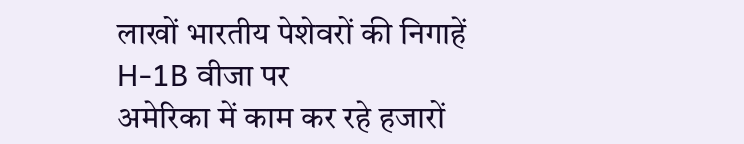लाखों भारतीय पेशेवरों की निगाहें H-1B वीजा पर
अमेरिका में काम कर रहे हजारों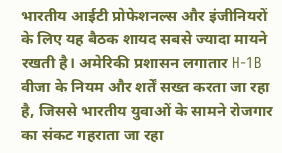भारतीय आईटी प्रोफेशनल्स और इंजीनियरों के लिए यह बैठक शायद सबसे ज्यादा मायने रखती है। अमेरिकी प्रशासन लगातार H-1B वीजा के नियम और शर्तें सख्त करता जा रहा है, जिससे भारतीय युवाओं के सामने रोजगार का संकट गहराता जा रहा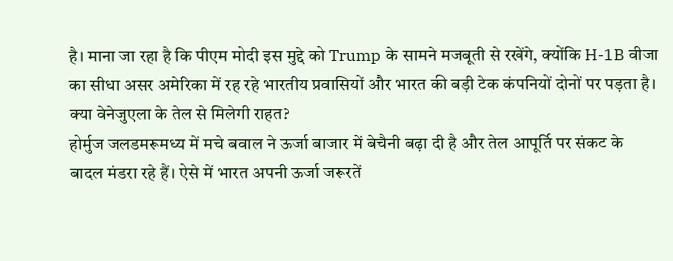है। माना जा रहा है कि पीएम मोदी इस मुद्दे को Trump के सामने मजबूती से रखेंगे, क्योंकि H-1B वीजा का सीधा असर अमेरिका में रह रहे भारतीय प्रवासियों और भारत की बड़ी टेक कंपनियों दोनों पर पड़ता है।
क्या वेनेजुएला के तेल से मिलेगी राहत?
होर्मुज जलडमरूमध्य में मचे बवाल ने ऊर्जा बाजार में बेचैनी बढ़ा दी है और तेल आपूर्ति पर संकट के बादल मंडरा रहे हैं। ऐसे में भारत अपनी ऊर्जा जरूरतें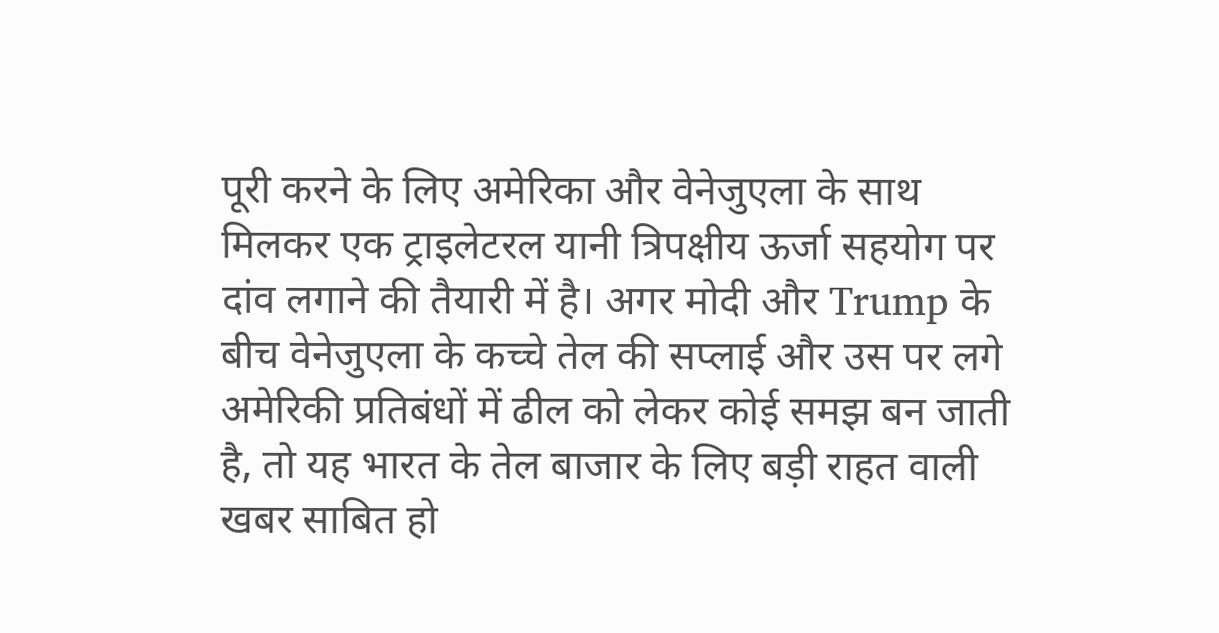पूरी करने के लिए अमेरिका और वेनेजुएला के साथ मिलकर एक ट्राइलेटरल यानी त्रिपक्षीय ऊर्जा सहयोग पर दांव लगाने की तैयारी में है। अगर मोदी और Trump के बीच वेनेजुएला के कच्चे तेल की सप्लाई और उस पर लगे अमेरिकी प्रतिबंधों में ढील को लेकर कोई समझ बन जाती है, तो यह भारत के तेल बाजार के लिए बड़ी राहत वाली खबर साबित हो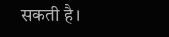सकती है।